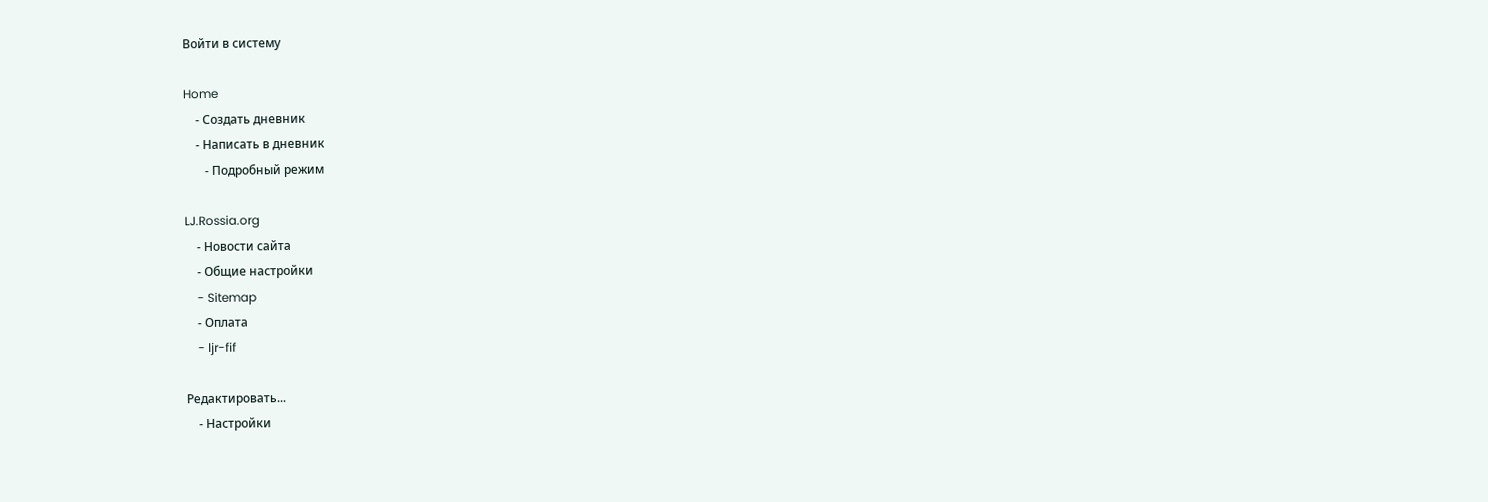Войти в систему

Home
    - Создать дневник
    - Написать в дневник
       - Подробный режим

LJ.Rossia.org
    - Новости сайта
    - Общие настройки
    - Sitemap
    - Оплата
    - ljr-fif

Редактировать...
    - Настройки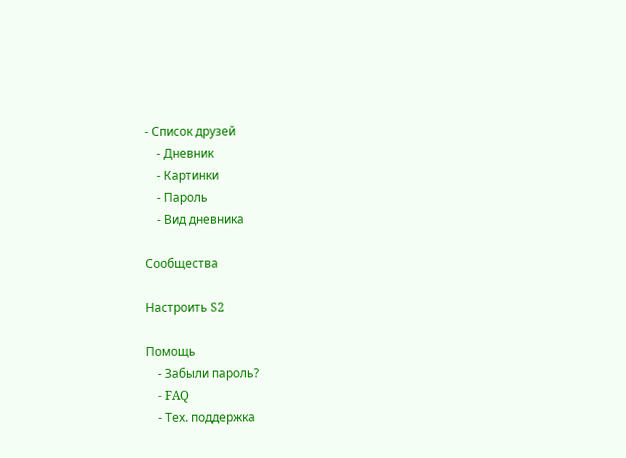- Список друзей
    - Дневник
    - Картинки
    - Пароль
    - Вид дневника

Сообщества

Настроить S2

Помощь
    - Забыли пароль?
    - FAQ
    - Тех. поддержка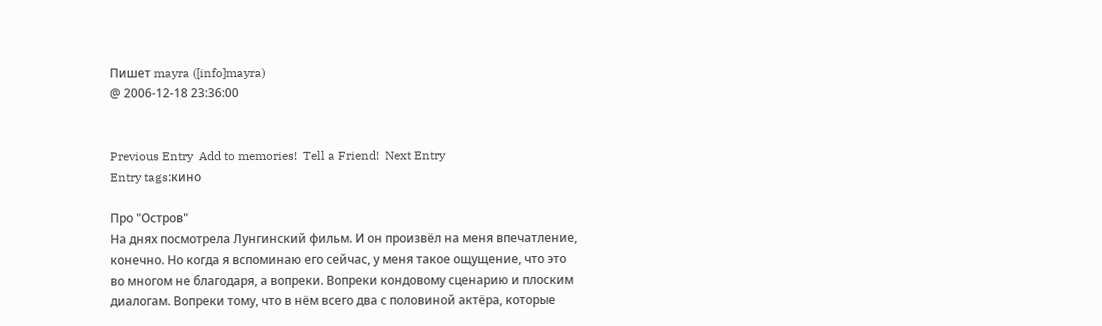Пишет mayra ([info]mayra)
@ 2006-12-18 23:36:00


Previous Entry  Add to memories!  Tell a Friend!  Next Entry
Entry tags:кино

Про "Остров"
На днях посмотрела Лунгинский фильм. И он произвёл на меня впечатление, конечно. Но когда я вспоминаю его сейчас, у меня такое ощущение, что это во многом не благодаря, а вопреки. Вопреки кондовому сценарию и плоским диалогам. Вопреки тому, что в нём всего два с половиной актёра, которые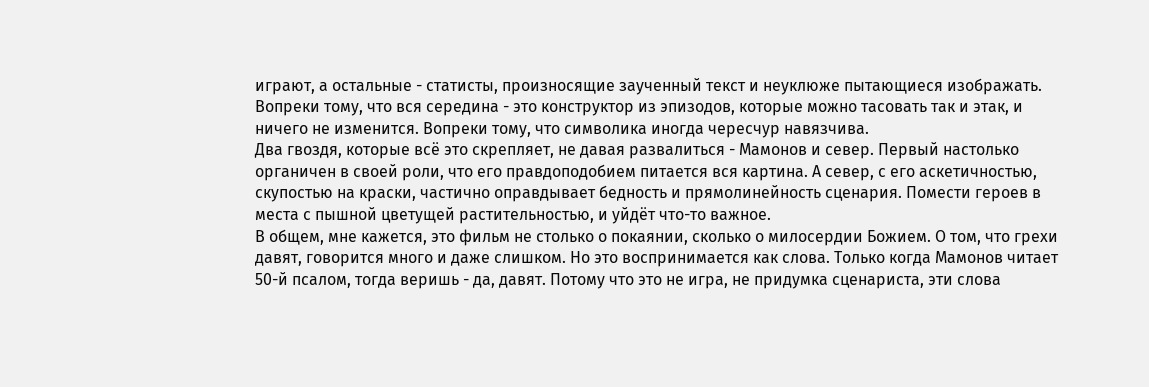играют, а остальные - статисты, произносящие заученный текст и неуклюже пытающиеся изображать. Вопреки тому, что вся середина - это конструктор из эпизодов, которые можно тасовать так и этак, и ничего не изменится. Вопреки тому, что символика иногда чересчур навязчива.
Два гвоздя, которые всё это скрепляет, не давая развалиться - Мамонов и север. Первый настолько органичен в своей роли, что его правдоподобием питается вся картина. А север, с его аскетичностью, скупостью на краски, частично оправдывает бедность и прямолинейность сценария. Помести героев в места с пышной цветущей растительностью, и уйдёт что-то важное.
В общем, мне кажется, это фильм не столько о покаянии, сколько о милосердии Божием. О том, что грехи давят, говорится много и даже слишком. Но это воспринимается как слова. Только когда Мамонов читает 50-й псалом, тогда веришь - да, давят. Потому что это не игра, не придумка сценариста, эти слова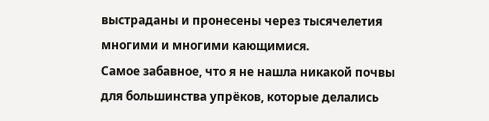выстраданы и пронесены через тысячелетия многими и многими кающимися.
Самое забавное, что я не нашла никакой почвы для большинства упрёков, которые делались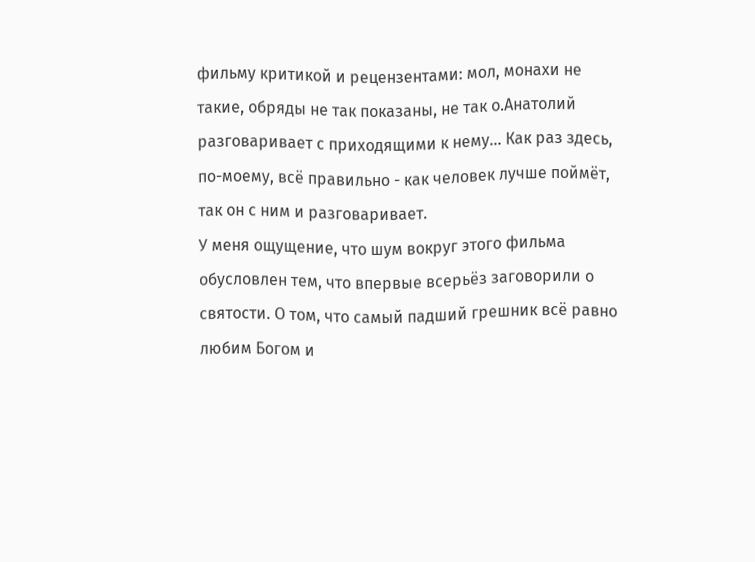фильму критикой и рецензентами: мол, монахи не такие, обряды не так показаны, не так о.Анатолий разговаривает с приходящими к нему... Как раз здесь, по-моему, всё правильно - как человек лучше поймёт, так он с ним и разговаривает.
У меня ощущение, что шум вокруг этого фильма обусловлен тем, что впервые всерьёз заговорили о святости. О том, что самый падший грешник всё равно любим Богом и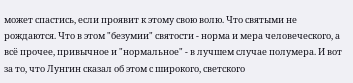может спастись, если проявит к этому свою волю. Что святыми не рождаются. Что в этом "безумии" святости - норма и мера человеческого, а всё прочее, привычное и "нормальное" - в лучшем случае полумера. И вот за то, что Лунгин сказал об этом с широкого, светского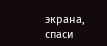экрана, спаси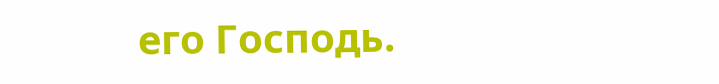его Господь.